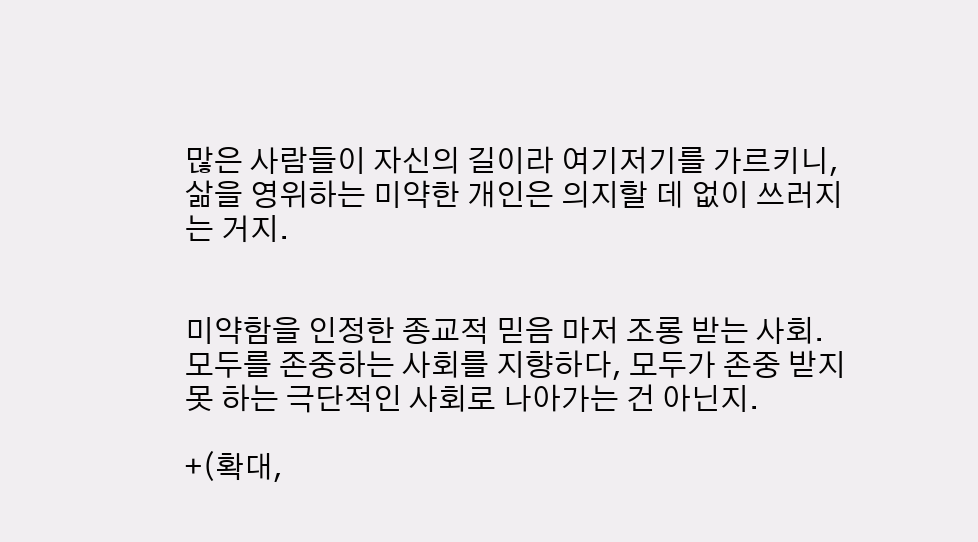많은 사람들이 자신의 길이라 여기저기를 가르키니, 삶을 영위하는 미약한 개인은 의지할 데 없이 쓰러지는 거지.


미약함을 인정한 종교적 믿음 마저 조롱 받는 사회.
모두를 존중하는 사회를 지향하다, 모두가 존중 받지 못 하는 극단적인 사회로 나아가는 건 아닌지.

+(확대,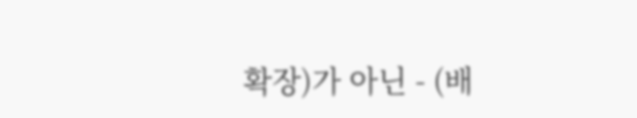확장)가 아닌 - (배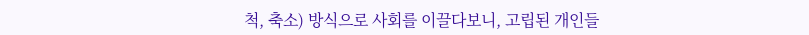척, 축소) 방식으로 사회를 이끌다보니, 고립된 개인들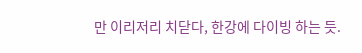만 이리저리 치닫다, 한강에 다이빙 하는 듯.